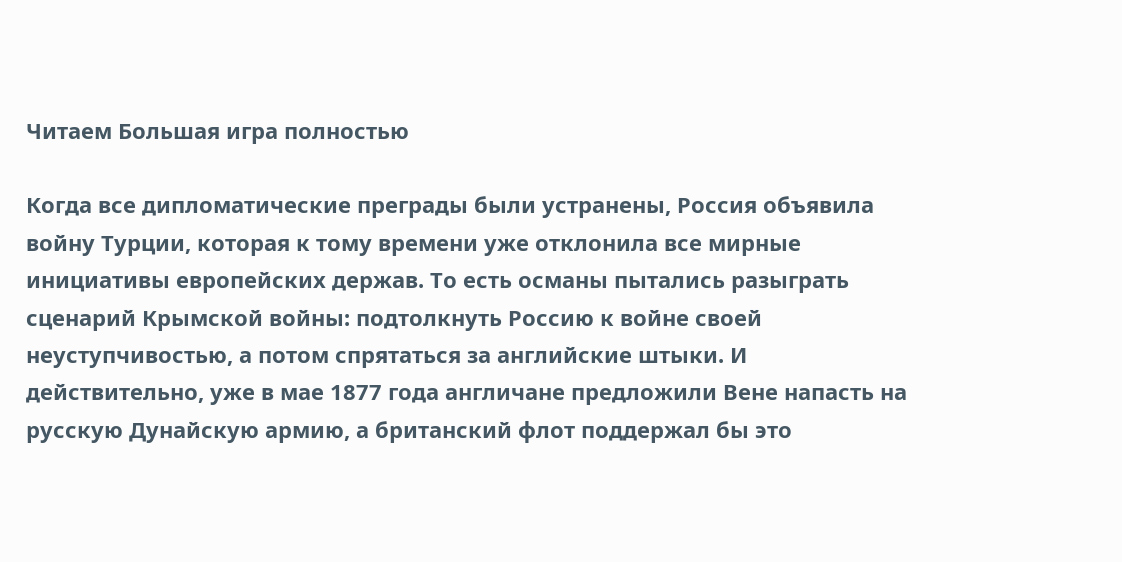Читаем Большая игра полностью

Когда все дипломатические преграды были устранены, Россия объявила войну Турции, которая к тому времени уже отклонила все мирные инициативы европейских держав. То есть османы пытались разыграть сценарий Крымской войны: подтолкнуть Россию к войне своей неуступчивостью, а потом спрятаться за английские штыки. И действительно, уже в мае 1877 года англичане предложили Вене напасть на русскую Дунайскую армию, а британский флот поддержал бы это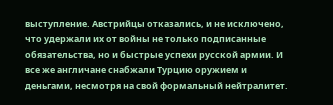выступление. Австрийцы отказались, и не исключено, что удержали их от войны не только подписанные обязательства, но и быстрые успехи русской армии. И все же англичане снабжали Турцию оружием и деньгами, несмотря на свой формальный нейтралитет.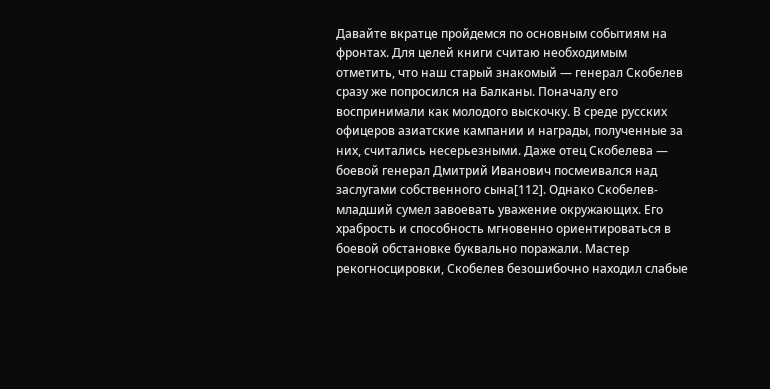Давайте вкратце пройдемся по основным событиям на фронтах. Для целей книги считаю необходимым отметить, что наш старый знакомый — генерал Скобелев сразу же попросился на Балканы. Поначалу его воспринимали как молодого выскочку. В среде русских офицеров азиатские кампании и награды, полученные за них, считались несерьезными. Даже отец Скобелева — боевой генерал Дмитрий Иванович посмеивался над заслугами собственного сына[112]. Однако Скобелев-младший сумел завоевать уважение окружающих. Его храбрость и способность мгновенно ориентироваться в боевой обстановке буквально поражали. Мастер рекогносцировки, Скобелев безошибочно находил слабые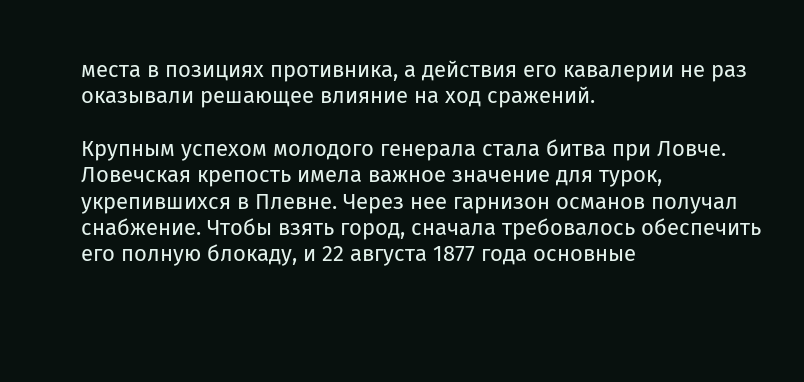места в позициях противника, а действия его кавалерии не раз оказывали решающее влияние на ход сражений.

Крупным успехом молодого генерала стала битва при Ловче. Ловечская крепость имела важное значение для турок, укрепившихся в Плевне. Через нее гарнизон османов получал снабжение. Чтобы взять город, сначала требовалось обеспечить его полную блокаду, и 22 августа 1877 года основные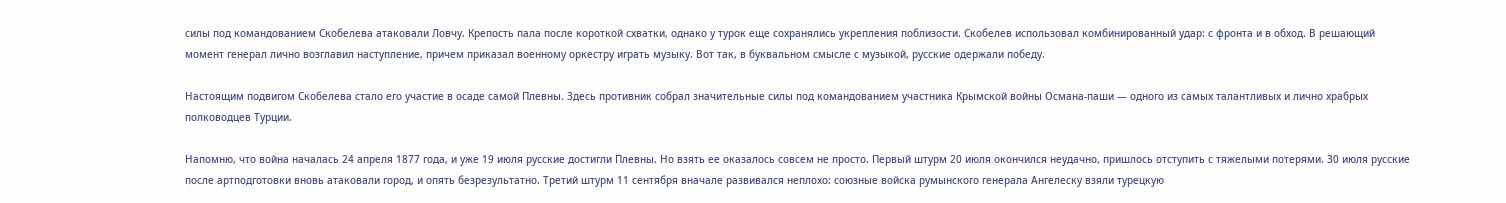силы под командованием Скобелева атаковали Ловчу. Крепость пала после короткой схватки, однако у турок еще сохранялись укрепления поблизости. Скобелев использовал комбинированный удар: с фронта и в обход. В решающий момент генерал лично возглавил наступление, причем приказал военному оркестру играть музыку. Вот так, в буквальном смысле с музыкой, русские одержали победу.

Настоящим подвигом Скобелева стало его участие в осаде самой Плевны. Здесь противник собрал значительные силы под командованием участника Крымской войны Османа-паши — одного из самых талантливых и лично храбрых полководцев Турции.

Напомню, что война началась 24 апреля 1877 года, и уже 19 июля русские достигли Плевны. Но взять ее оказалось совсем не просто. Первый штурм 20 июля окончился неудачно, пришлось отступить с тяжелыми потерями. 30 июля русские после артподготовки вновь атаковали город, и опять безрезультатно. Третий штурм 11 сентября вначале развивался неплохо: союзные войска румынского генерала Ангелеску взяли турецкую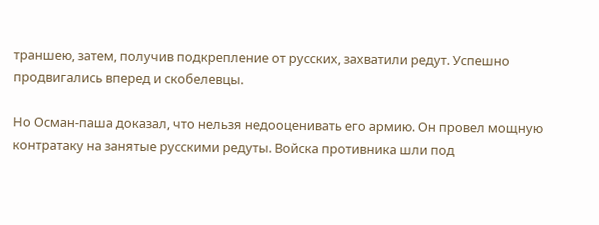траншею, затем, получив подкрепление от русских, захватили редут. Успешно продвигались вперед и скобелевцы.

Но Осман-паша доказал, что нельзя недооценивать его армию. Он провел мощную контратаку на занятые русскими редуты. Войска противника шли под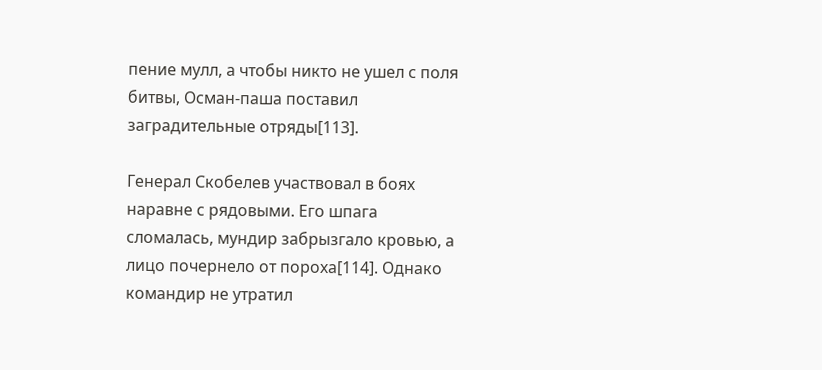пение мулл, а чтобы никто не ушел с поля битвы, Осман-паша поставил заградительные отряды[113].

Генерал Скобелев участвовал в боях наравне с рядовыми. Его шпага сломалась, мундир забрызгало кровью, а лицо почернело от пороха[114]. Однако командир не утратил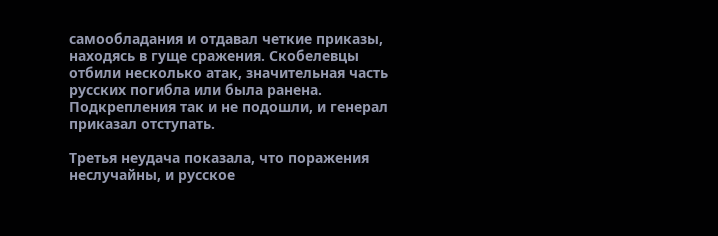самообладания и отдавал четкие приказы, находясь в гуще сражения. Скобелевцы отбили несколько атак, значительная часть русских погибла или была ранена. Подкрепления так и не подошли, и генерал приказал отступать.

Третья неудача показала, что поражения неслучайны, и русское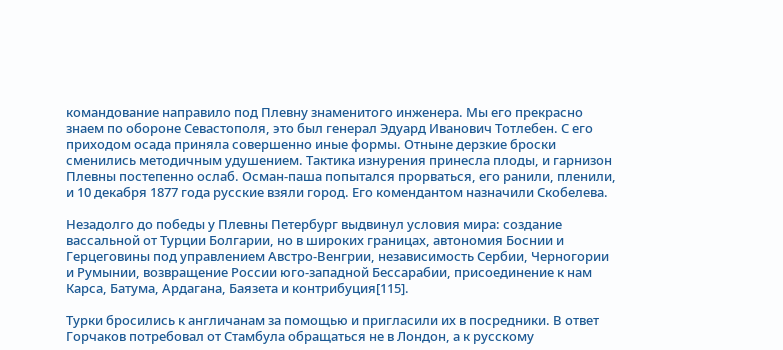командование направило под Плевну знаменитого инженера. Мы его прекрасно знаем по обороне Севастополя, это был генерал Эдуард Иванович Тотлебен. С его приходом осада приняла совершенно иные формы. Отныне дерзкие броски сменились методичным удушением. Тактика изнурения принесла плоды, и гарнизон Плевны постепенно ослаб. Осман-паша попытался прорваться, его ранили, пленили, и 10 декабря 1877 года русские взяли город. Его комендантом назначили Скобелева.

Незадолго до победы у Плевны Петербург выдвинул условия мира: создание вассальной от Турции Болгарии, но в широких границах, автономия Боснии и Герцеговины под управлением Австро-Венгрии, независимость Сербии, Черногории и Румынии, возвращение России юго-западной Бессарабии, присоединение к нам Карса, Батума, Ардагана, Баязета и контрибуция[115].

Турки бросились к англичанам за помощью и пригласили их в посредники. В ответ Горчаков потребовал от Стамбула обращаться не в Лондон, а к русскому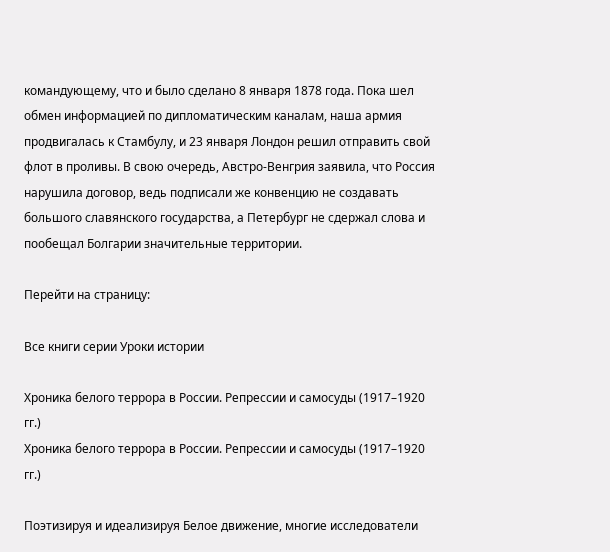командующему, что и было сделано 8 января 1878 года. Пока шел обмен информацией по дипломатическим каналам, наша армия продвигалась к Стамбулу, и 23 января Лондон решил отправить свой флот в проливы. В свою очередь, Австро-Венгрия заявила, что Россия нарушила договор, ведь подписали же конвенцию не создавать большого славянского государства, а Петербург не сдержал слова и пообещал Болгарии значительные территории.

Перейти на страницу:

Все книги серии Уроки истории

Хроника белого террора в России. Репрессии и самосуды (1917–1920 гг.)
Хроника белого террора в России. Репрессии и самосуды (1917–1920 гг.)

Поэтизируя и идеализируя Белое движение, многие исследователи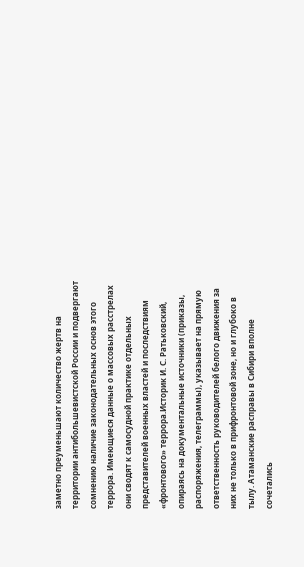заметно преуменьшают количество жертв на территории антибольшевистской России и подвергают сомнению наличие законодательных основ этого террора. Имеющиеся данные о массовых расстрелах они сводят к самосудной практике отдельных представителей военных властей и последствиям «фронтового» террора.Историк И. С. Ратьковский, опираясь на документальные источники (приказы, распоряжения, телеграммы), указывает на прямую ответственность руководителей белого движения за них не только в прифронтовой зоне, но и глубоко в тылу. Атаманские расправы в Сибири вполне сочетались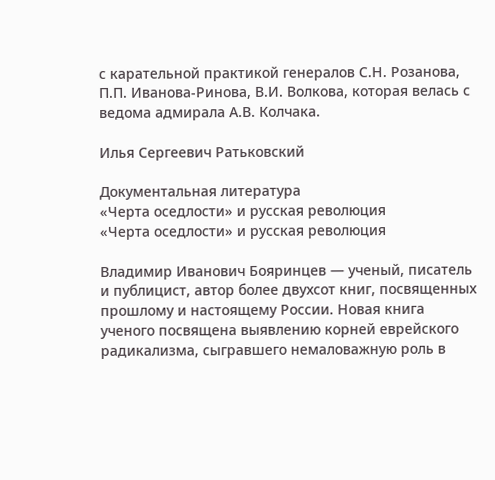с карательной практикой генералов С.Н. Розанова, П.П. Иванова-Ринова, В.И. Волкова, которая велась с ведома адмирала А.В. Колчака.

Илья Сергеевич Ратьковский

Документальная литература
«Черта оседлости» и русская революция
«Черта оседлости» и русская революция

Владимир Иванович Бояринцев — ученый, писатель и публицист, автор более двухсот книг, посвященных прошлому и настоящему России. Новая книга ученого посвящена выявлению корней еврейского радикализма, сыгравшего немаловажную роль в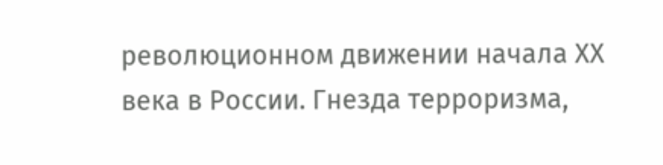революционном движении начала ХХ века в России. Гнезда терроризма,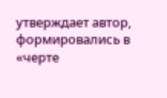утверждает автор, формировались в «черте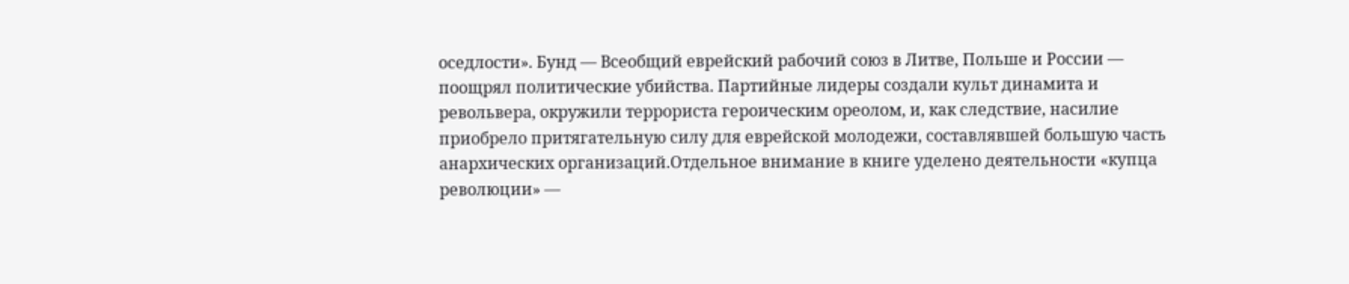оседлости». Бунд — Всеобщий еврейский рабочий союз в Литве, Польше и России — поощрял политические убийства. Партийные лидеры создали культ динамита и револьвера, окружили террориста героическим ореолом, и, как следствие, насилие приобрело притягательную силу для еврейской молодежи, составлявшей большую часть анархических организаций.Отдельное внимание в книге уделено деятельности «купца революции» —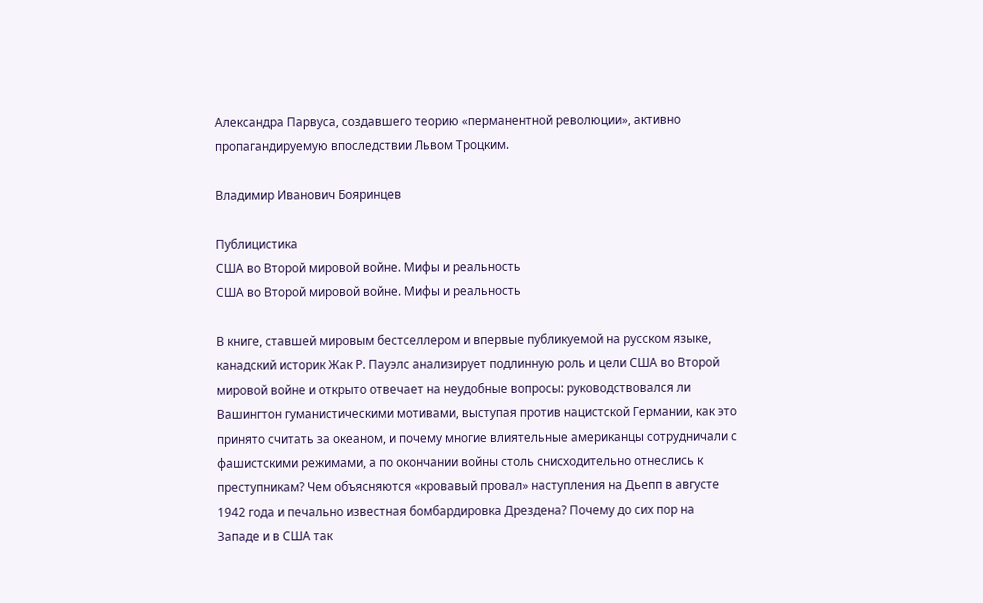Александра Парвуса, создавшего теорию «перманентной революции», активно пропагандируемую впоследствии Львом Троцким.

Владимир Иванович Бояринцев

Публицистика
США во Второй мировой войне. Мифы и реальность
США во Второй мировой войне. Мифы и реальность

В книге, ставшей мировым бестселлером и впервые публикуемой на русском языке, канадский историк Жак Р. Пауэлс анализирует подлинную роль и цели США во Второй мировой войне и открыто отвечает на неудобные вопросы: руководствовался ли Вашингтон гуманистическими мотивами, выступая против нацистской Германии, как это принято считать за океаном, и почему многие влиятельные американцы сотрудничали с фашистскими режимами, а по окончании войны столь снисходительно отнеслись к преступникам? Чем объясняются «кровавый провал» наступления на Дьепп в августе 1942 года и печально известная бомбардировка Дрездена? Почему до сих пор на Западе и в США так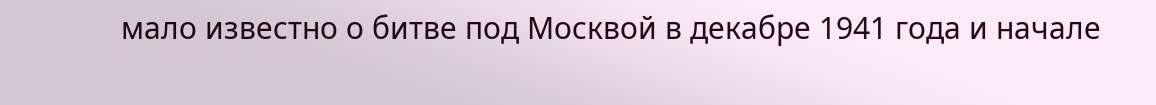мало известно о битве под Москвой в декабре 1941 года и начале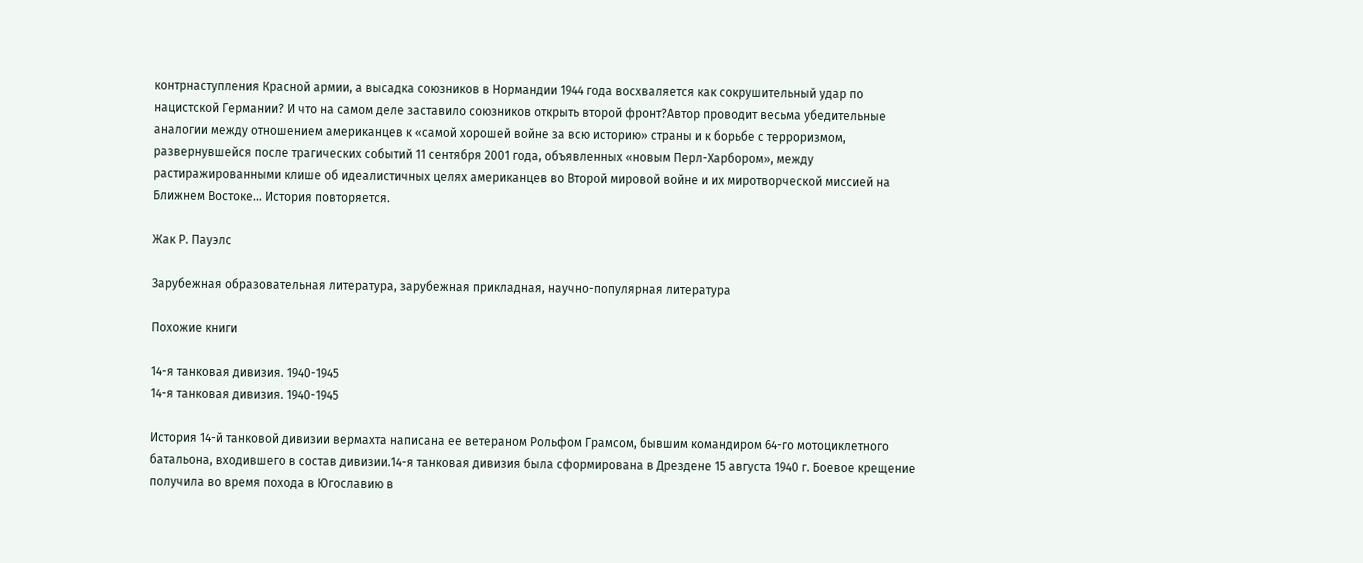контрнаступления Красной армии, а высадка союзников в Нормандии 1944 года восхваляется как сокрушительный удар по нацистской Германии? И что на самом деле заставило союзников открыть второй фронт?Автор проводит весьма убедительные аналогии между отношением американцев к «самой хорошей войне за всю историю» страны и к борьбе с терроризмом, развернувшейся после трагических событий 11 сентября 2001 года, объявленных «новым Перл-Харбором», между растиражированными клише об идеалистичных целях американцев во Второй мировой войне и их миротворческой миссией на Ближнем Востоке… История повторяется.

Жак Р. Пауэлс

Зарубежная образовательная литература, зарубежная прикладная, научно-популярная литература

Похожие книги

14-я танковая дивизия. 1940-1945
14-я танковая дивизия. 1940-1945

История 14-й танковой дивизии вермахта написана ее ветераном Рольфом Грамсом, бывшим командиром 64-го мотоциклетного батальона, входившего в состав дивизии.14-я танковая дивизия была сформирована в Дрездене 15 августа 1940 г. Боевое крещение получила во время похода в Югославию в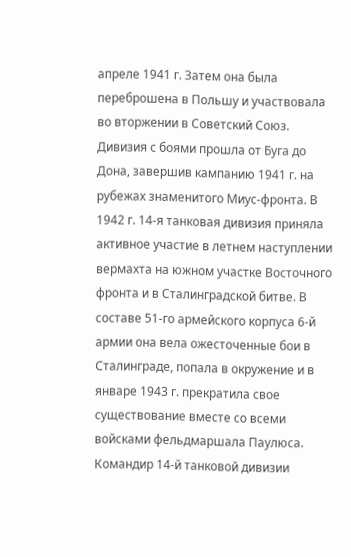апреле 1941 г. Затем она была переброшена в Польшу и участвовала во вторжении в Советский Союз. Дивизия с боями прошла от Буга до Дона, завершив кампанию 1941 г. на рубежах знаменитого Миус-фронта. В 1942 г. 14-я танковая дивизия приняла активное участие в летнем наступлении вермахта на южном участке Восточного фронта и в Сталинградской битве. В составе 51-го армейского корпуса 6-й армии она вела ожесточенные бои в Сталинграде, попала в окружение и в январе 1943 г. прекратила свое существование вместе со всеми войсками фельдмаршала Паулюса. Командир 14-й танковой дивизии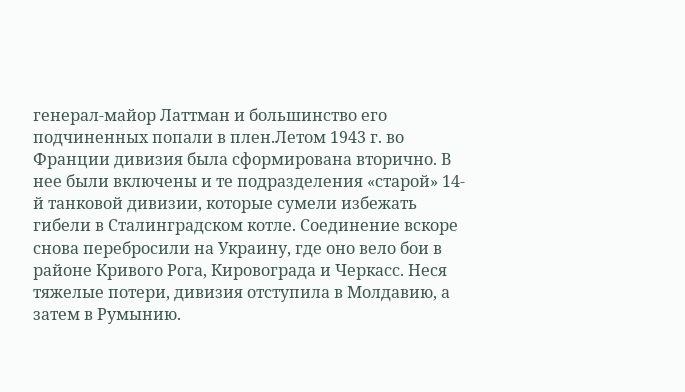генерал-майор Латтман и большинство его подчиненных попали в плен.Летом 1943 г. во Франции дивизия была сформирована вторично. В нее были включены и те подразделения «старой» 14-й танковой дивизии, которые сумели избежать гибели в Сталинградском котле. Соединение вскоре снова перебросили на Украину, где оно вело бои в районе Кривого Рога, Кировограда и Черкасс. Неся тяжелые потери, дивизия отступила в Молдавию, а затем в Румынию.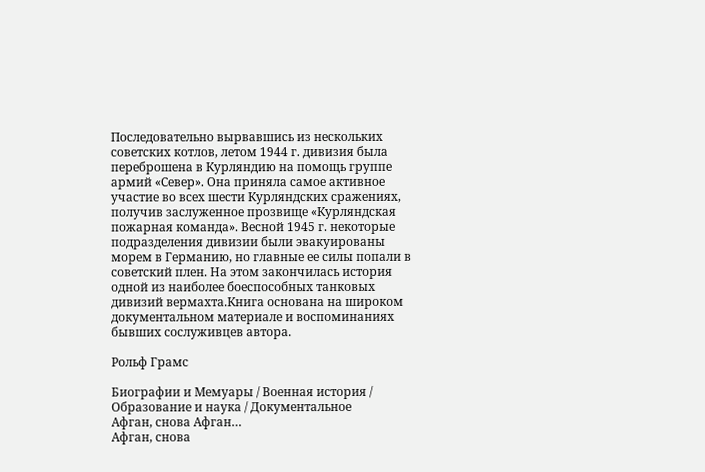Последовательно вырвавшись из нескольких советских котлов, летом 1944 г. дивизия была переброшена в Курляндию на помощь группе армий «Север». Она приняла самое активное участие во всех шести Курляндских сражениях, получив заслуженное прозвище «Курляндская пожарная команда». Весной 1945 г. некоторые подразделения дивизии были эвакуированы морем в Германию, но главные ее силы попали в советский плен. На этом закончилась история одной из наиболее боеспособных танковых дивизий вермахта.Книга основана на широком документальном материале и воспоминаниях бывших сослуживцев автора.

Рольф Грамс

Биографии и Мемуары / Военная история / Образование и наука / Документальное
Афган, снова Афган…
Афган, снова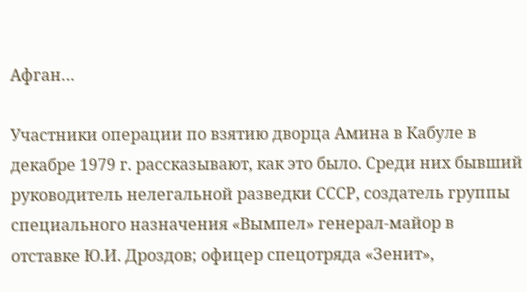Афган…

Участники операции по взятию дворца Амина в Кабуле в декабре 1979 г. рассказывают, как это было. Среди них бывший руководитель нелегальной разведки СССР, создатель группы специального назначения «Вымпел» генерал-майор в отставке Ю.И. Дроздов; офицер спецотряда «Зенит»,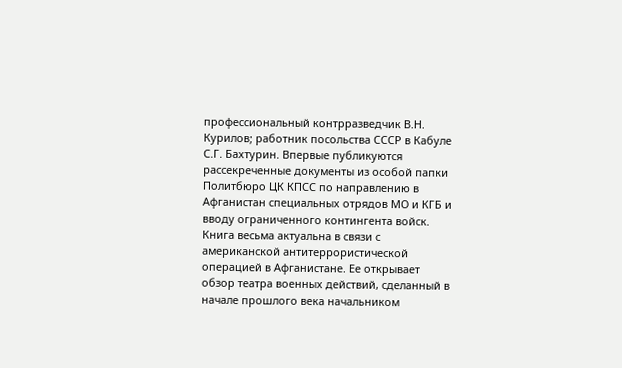профессиональный контрразведчик В.Н. Курилов; работник посольства СССР в Кабуле С.Г. Бахтурин. Впервые публикуются рассекреченные документы из особой папки Политбюро ЦК КПСС по направлению в Афганистан специальных отрядов МО и КГБ и вводу ограниченного контингента войск. Книга весьма актуальна в связи с американской антитеррористической операцией в Афганистане. Ее открывает обзор театра военных действий, сделанный в начале прошлого века начальником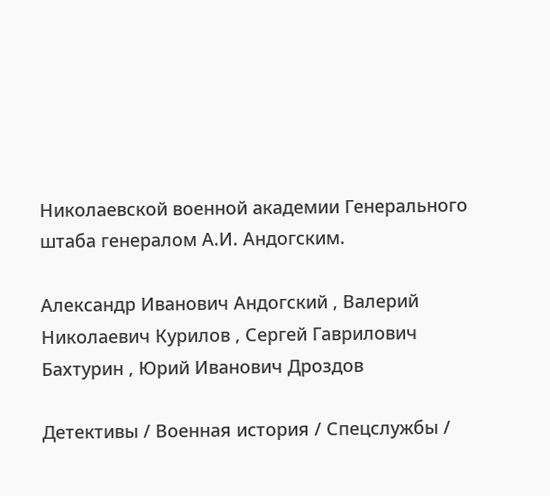Николаевской военной академии Генерального штаба генералом А.И. Андогским.

Александр Иванович Андогский , Валерий Николаевич Курилов , Сергей Гаврилович Бахтурин , Юрий Иванович Дроздов

Детективы / Военная история / Спецслужбы /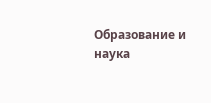Образование и наука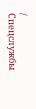/ Cпецслужбы